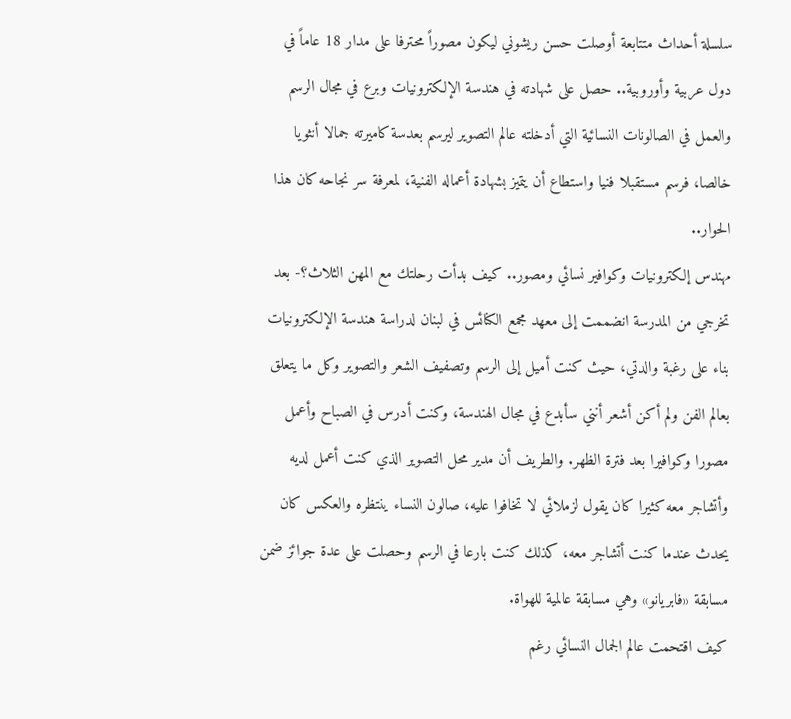سلسلة أحداث متتابعة أوصلت حسن ريشوني ليكون مصوراً محترفا على مدار 18 عاماً في دول عربية وأوروبية.. حصل على شهادته في هندسة الإلكترونيات وبرع في مجال الرسم والعمل في الصالونات النسائية التي أدخلته عالم التصوير ليرسم بعدسة كاميرته جمالا أنثويا خالصا، فرسم مستقبلا فنيا واستطاع أن يتميز بشهادة أعماله الفنية، لمعرفة سر نجاحه كان هذا الحوار..
مهندس إلكترونيات وكوافير نسائي ومصور.. كيف بدأت رحلتك مع المهن الثلاث؟- بعد تخرجي من المدرسة انضممت إلى معهد مجمع الكنائس في لبنان لدراسة هندسة الإلكترونيات بناء على رغبة والدتي، حيث كنت أميل إلى الرسم وتصفيف الشعر والتصوير وكل ما يتعلق بعالم الفن ولم أكن أشعر أنني سأبدع في مجال الهندسة، وكنت أدرس في الصباح وأعمل مصورا وكوافيرا بعد فترة الظهر. والطريف أن مدير محل التصوير الذي كنت أعمل لديه وأتشاجر معه كثيرا كان يقول لزملائي لا تخافوا عليه، صالون النساء ينتظره والعكس كان يحدث عندما كنت أتشاجر معه، كذلك كنت بارعا في الرسم وحصلت على عدة جوائز ضمن مسابقة «فابريانو» وهي مسابقة عالمية للهواة.
كيف اقتحمت عالم الجمال النسائي رغم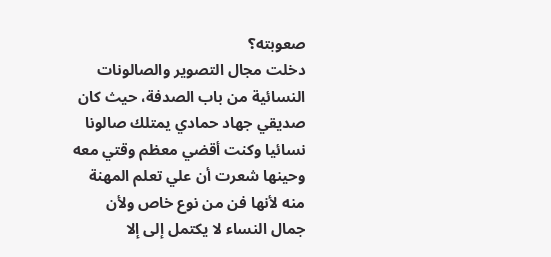صعوبته؟
دخلت مجال التصوير والصالونات النسائية من باب الصدفة، حيث كان صديقي جهاد حمادي يمتلك صالونا نسائيا وكنت أقضي معظم وقتي معه وحينها شعرت أن علي تعلم المهنة منه لأنها فن من نوع خاص ولأن جمال النساء لا يكتمل إلى إلا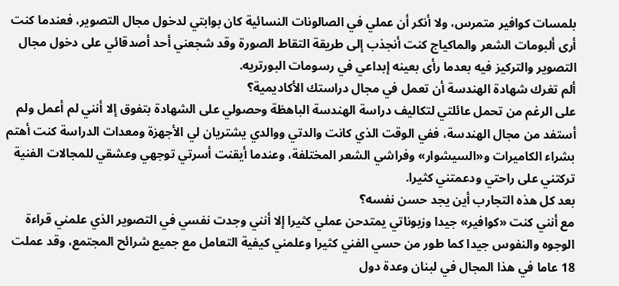بلمسات كوافير متمرس، ولا أنكر أن عملي في الصالونات النسائية كان بوابتي لدخول مجال التصوير، فعندما كنت أرى ألبومات الشعر والماكياج كنت أنجذب إلى طريقة التقاط الصورة وقد شجعني أحد أصدقائي على دخول مجال التصوير والتركيز فيه بعدما رأى بعينه إبداعي في رسومات البورتريه.
ألم تغرك شهادة الهندسة أن تعمل في مجال دراستك الأكاديمية؟
على الرغم من تحمل عائلتي لتكاليف دراسة الهندسة الباهظة وحصولي على الشهادة بتفوق إلا أنني لم أعمل ولم أستفد من مجال الهندسة، ففي الوقت الذي كانت والدتي ووالدي يشتريان لي الأجهزة ومعدات الدراسة كنت أهتم بشراء الكاميرات و«السيشوار» وفراشي الشعر المختلفة، وعندما أيقنت أسرتي توجهي وعشقي للمجالات الفنية تركتني على راحتي ودعمتني كثيرا.
بعد كل هذه التجارب أين يجد حسن نفسه؟
مع أنني كنت «كوافير» جيدا وزبوناتي يمتدحن عملي كثيرا إلا أنني وجدت نفسي في التصوير الذي علمني قراءة الوجوه والنفوس جيدا كما طور من حسي الفني كثيرا وعلمني كيفية التعامل مع جميع شرائح المجتمع، وقد عملت 18 عاما في هذا المجال في لبنان وعدة دول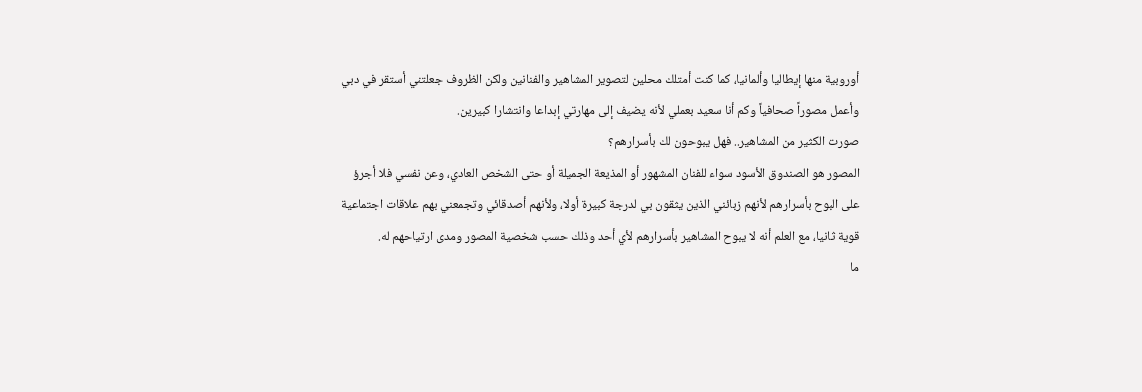أوروبية منها إيطاليا وألمانيا، كما كنت أمتلك محلين لتصوير المشاهير والفنانين ولكن الظروف جعلتني أستقر في دبي وأعمل مصوراً صحافياً وكم أنا سعيد بعملي لأنه يضيف إلى مهارتي إبداعا وانتشارا كبيرين.
صورت الكثير من المشاهير.. فهل يبوحون لك بأسرارهم؟
المصور هو الصندوق الأسود سواء للفنان المشهور أو المذيعة الجميلة أو حتى الشخص العادي، وعن نفسي فلا أجرؤ على البوح بأسرارهم لأنهم زبائني الذين يثقون بي لدرجة كبيرة أولا، ولأنهم أصدقائي وتجمعني بهم علاقات اجتماعية قوية ثانيا، مع العلم أنه لا يبوح المشاهير بأسرارهم لأي أحد وذلك حسب شخصية المصور ومدى ارتياحهم له.
ما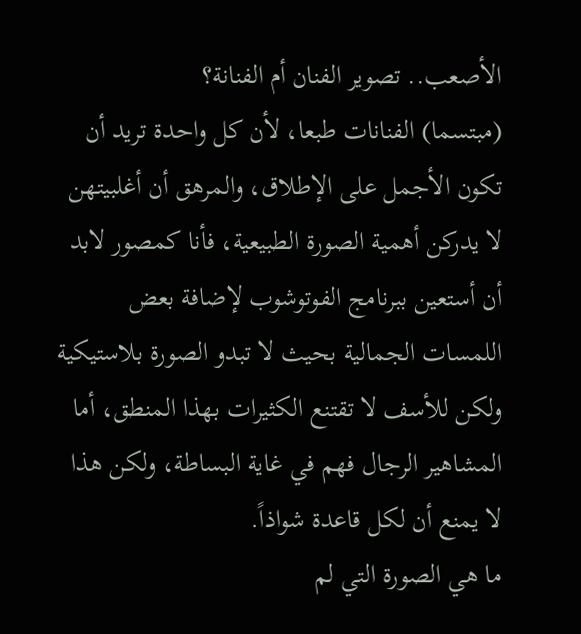الأصعب.. تصوير الفنان أم الفنانة؟
(مبتسما) الفنانات طبعا، لأن كل واحدة تريد أن تكون الأجمل على الإطلاق، والمرهق أن أغلبيتهن لا يدركن أهمية الصورة الطبيعية، فأنا كمصور لابد أن أستعين ببرنامج الفوتوشوب لإضافة بعض اللمسات الجمالية بحيث لا تبدو الصورة بلاستيكية ولكن للأسف لا تقتنع الكثيرات بهذا المنطق، أما المشاهير الرجال فهم في غاية البساطة، ولكن هذا لا يمنع أن لكل قاعدة شواذاً.
ما هي الصورة التي لم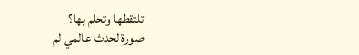تلتقطها وتحلم بها؟
صورة لحدث عالمي لم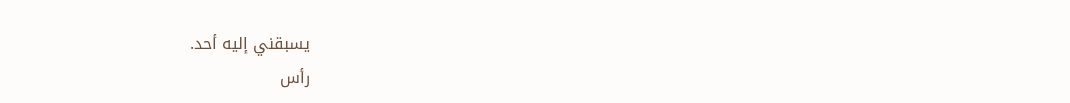يسبقني إليه أحد.
رأس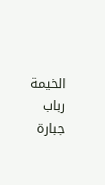الخيمة رباب جبارة